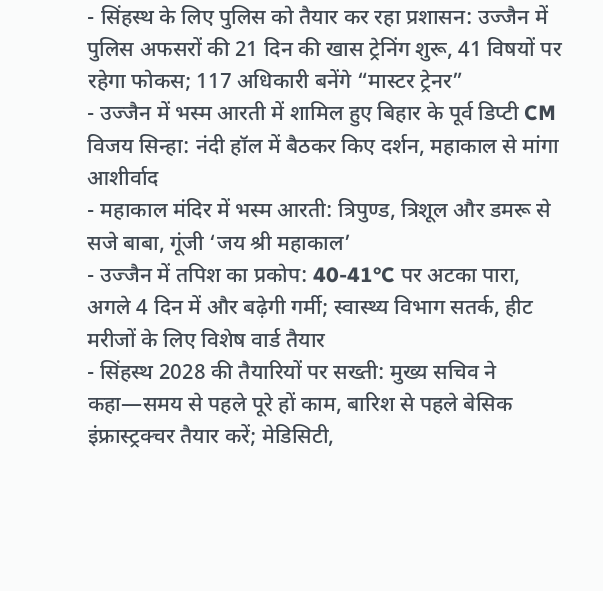- सिंहस्थ के लिए पुलिस को तैयार कर रहा प्रशासन: उज्जैन में पुलिस अफसरों की 21 दिन की खास ट्रेनिंग शुरू, 41 विषयों पर रहेगा फोकस; 117 अधिकारी बनेंगे “मास्टर ट्रेनर”
- उज्जैन में भस्म आरती में शामिल हुए बिहार के पूर्व डिप्टी CM विजय सिन्हा: नंदी हॉल में बैठकर किए दर्शन, महाकाल से मांगा आशीर्वाद
- महाकाल मंदिर में भस्म आरती: त्रिपुण्ड, त्रिशूल और डमरू से सजे बाबा, गूंजी ‘जय श्री महाकाल’
- उज्जैन में तपिश का प्रकोप: 40-41°C पर अटका पारा, अगले 4 दिन में और बढ़ेगी गर्मी; स्वास्थ्य विभाग सतर्क, हीट मरीजों के लिए विशेष वार्ड तैयार
- सिंहस्थ 2028 की तैयारियों पर सख्ती: मुख्य सचिव ने कहा—समय से पहले पूरे हों काम, बारिश से पहले बेसिक इंफ्रास्ट्रक्चर तैयार करें; मेडिसिटी,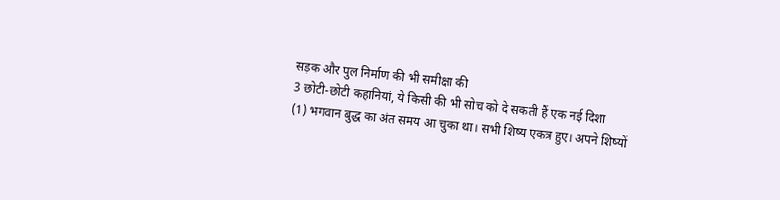सड़क और पुल निर्माण की भी समीक्षा की
3 छोटी-छोटी कहानियां, ये किसी की भी सोच को दे सकती हैं एक नई दिशा
(1) भगवान बुद्ध का अंत समय आ चुका था। सभी शिष्य एकत्र हुए। अपने शिष्यों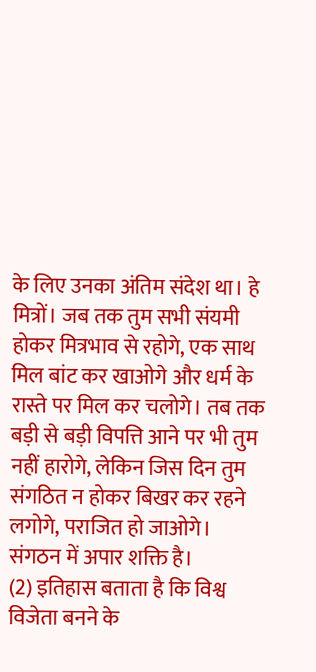के लिए उनका अंतिम संदेश था। हे मित्रों। जब तक तुम सभी संयमी होकर मित्रभाव से रहोगे, एक साथ मिल बांट कर खाओगे और धर्म के रास्ते पर मिल कर चलोगे। तब तक बड़ी से बड़ी विपत्ति आने पर भी तुम नहीं हारोगे, लेकिन जिस दिन तुम संगठित न होकर बिखर कर रहने लगोगे, पराजित हो जाओगे। संगठन में अपार शक्ति है।
(2) इतिहास बताता है कि विश्व विजेता बनने के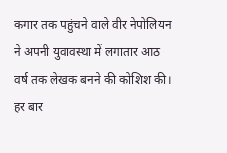कगार तक पहुंचने वाले वीर नेपोलियन ने अपनी युवावस्था में लगातार आठ वर्ष तक लेखक बनने की कोशिश की। हर बार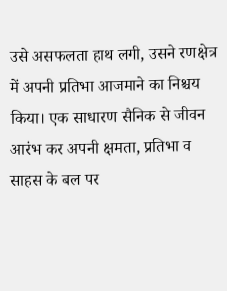उसे असफलता हाथ लगी, उसने रणक्षेत्र में अपनी प्रतिभा आजमाने का निश्चय किया। एक साधारण सैनिक से जीवन आरंभ कर अपनी क्षमता, प्रतिभा व साहस के बल पर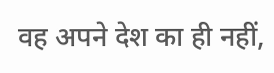वह अपने देश का ही नहीं,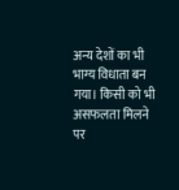अन्य देशों का भी भाग्य विधाता बन गया। किसी को भी असफलता मिलने पर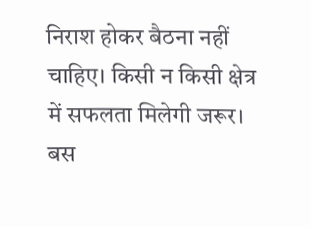निराश होकर बैठना नहीं चाहिए। किसी न किसी क्षेत्र में सफलता मिलेगी जरूर। बस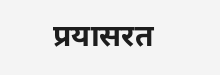प्रयासरत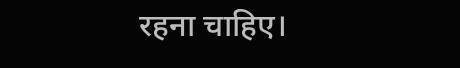रहना चाहिए।